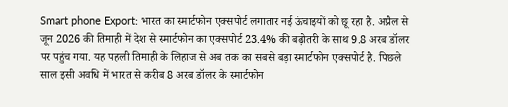Smart phone Export: भारत का स्मार्टफोन एक्सपोर्ट लगातार नई ऊंचाइयों को छू रहा है. अप्रैल से जून 2026 की तिमाही में देश से स्मार्टफोन का एक्सपोर्ट 23.4% की बढ़ोतरी के साथ 9.8 अरब डॉलर पर पहुंच गया. यह पहली तिमाही के लिहाज से अब तक का सबसे बड़ा स्मार्टफोन एक्सपोर्ट है. पिछले साल इसी अवधि में भारत से करीब 8 अरब डॉलर के स्मार्टफोन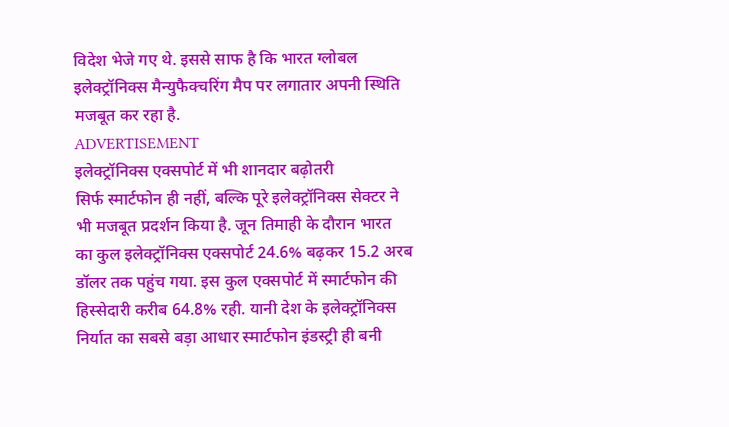विदेश भेजे गए थे. इससे साफ है कि भारत ग्लोबल इलेक्ट्रॉनिक्स मैन्युफैक्चरिंग मैप पर लगातार अपनी स्थिति मजबूत कर रहा है.
ADVERTISEMENT
इलेक्ट्रॉनिक्स एक्सपोर्ट में भी शानदार बढ़ोतरी
सिर्फ स्मार्टफोन ही नहीं, बल्कि पूरे इलेक्ट्रॉनिक्स सेक्टर ने भी मजबूत प्रदर्शन किया है. जून तिमाही के दौरान भारत का कुल इलेक्ट्रॉनिक्स एक्सपोर्ट 24.6% बढ़कर 15.2 अरब डॉलर तक पहुंच गया. इस कुल एक्सपोर्ट में स्मार्टफोन की हिस्सेदारी करीब 64.8% रही. यानी देश के इलेक्ट्रॉनिक्स निर्यात का सबसे बड़ा आधार स्मार्टफोन इंडस्ट्री ही बनी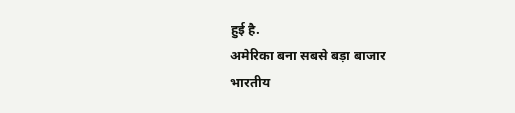हुई है.
अमेरिका बना सबसे बड़ा बाजार
भारतीय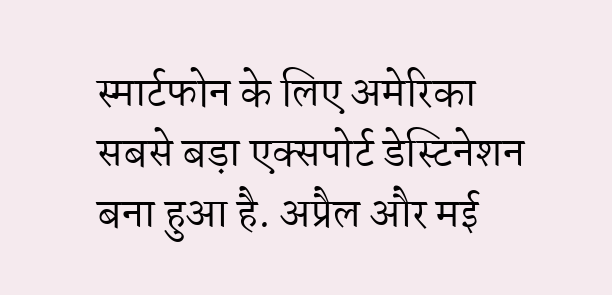स्मार्टफोन के लिए अमेरिका सबसे बड़ा एक्सपोर्ट डेस्टिनेशन बना हुआ है. अप्रैल और मई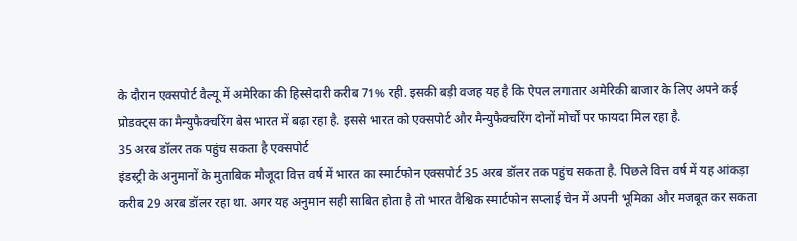के दौरान एक्सपोर्ट वैल्यू में अमेरिका की हिस्सेदारी करीब 71% रही. इसकी बड़ी वजह यह है कि ऐपल लगातार अमेरिकी बाजार के लिए अपने कई प्रोडक्ट्स का मैन्युफैक्चरिंग बेस भारत में बढ़ा रहा है. इससे भारत को एक्सपोर्ट और मैन्युफैक्चरिंग दोनों मोर्चों पर फायदा मिल रहा है.
35 अरब डॉलर तक पहुंच सकता है एक्सपोर्ट
इंडस्ट्री के अनुमानों के मुताबिक मौजूदा वित्त वर्ष में भारत का स्मार्टफोन एक्सपोर्ट 35 अरब डॉलर तक पहुंच सकता है. पिछले वित्त वर्ष में यह आंकड़ा करीब 29 अरब डॉलर रहा था. अगर यह अनुमान सही साबित होता है तो भारत वैश्विक स्मार्टफोन सप्लाई चेन में अपनी भूमिका और मजबूत कर सकता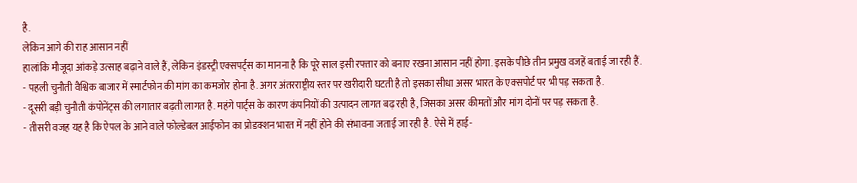है.
लेकिन आगे की राह आसान नहीं
हालांकि मौजूदा आंकड़े उत्साह बढ़ाने वाले हैं, लेकिन इंडस्ट्री एक्सपर्ट्स का मानना है कि पूरे साल इसी रफ्तार को बनाए रखना आसान नहीं होगा. इसके पीछे तीन प्रमुख वजहें बताई जा रही हैं.
- पहली चुनौती वैश्विक बाजार में स्मार्टफोन की मांग का कमजोर होना है. अगर अंतरराष्ट्रीय स्तर पर खरीदारी घटती है तो इसका सीधा असर भारत के एक्सपोर्ट पर भी पड़ सकता है.
- दूसरी बड़ी चुनौती कंपोनेंट्स की लगातार बढ़ती लागत है. महंगे पार्ट्स के कारण कंपनियों की उत्पादन लागत बढ़ रही है, जिसका असर कीमतों और मांग दोनों पर पड़ सकता है.
- तीसरी वजह यह है कि ऐपल के आने वाले फोल्डेबल आईफोन का प्रोडक्शन भारत में नहीं होने की संभावना जताई जा रही है. ऐसे में हाई-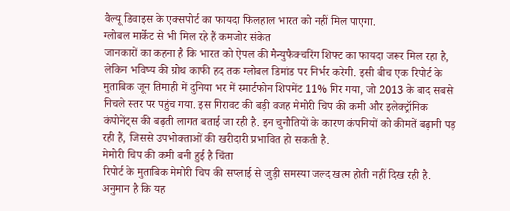वैल्यू डिवाइस के एक्सपोर्ट का फायदा फिलहाल भारत को नहीं मिल पाएगा.
ग्लोबल मार्केट से भी मिल रहे हैं कमजोर संकेत
जानकारों का कहना है कि भारत को ऐपल की मैन्युफैक्चरिंग शिफ्ट का फायदा जरूर मिल रहा है, लेकिन भविष्य की ग्रोथ काफी हद तक ग्लोबल डिमांड पर निर्भर करेगी. इसी बीच एक रिपोर्ट के मुताबिक जून तिमाही में दुनिया भर में स्मार्टफोन शिपमेंट 11% गिर गया, जो 2013 के बाद सबसे निचले स्तर पर पहुंच गया. इस गिरावट की बड़ी वजह मेमोरी चिप की कमी और इलेक्ट्रॉनिक कंपोनेंट्स की बढ़ती लागत बताई जा रही है. इन चुनौतियों के कारण कंपनियों को कीमतें बढ़ानी पड़ रही हैं, जिससे उपभोक्ताओं की खरीदारी प्रभावित हो सकती है.
मेमोरी चिप की कमी बनी हुई है चिंता
रिपोर्ट के मुताबिक मेमोरी चिप की सप्लाई से जुड़ी समस्या जल्द खत्म होती नहीं दिख रही है. अनुमान है कि यह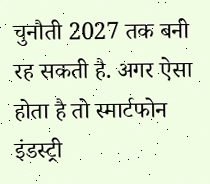चुनौती 2027 तक बनी रह सकती है. अगर ऐसा होता है तो स्मार्टफोन इंडस्ट्री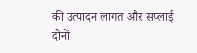की उत्पादन लागत और सप्लाई दोनों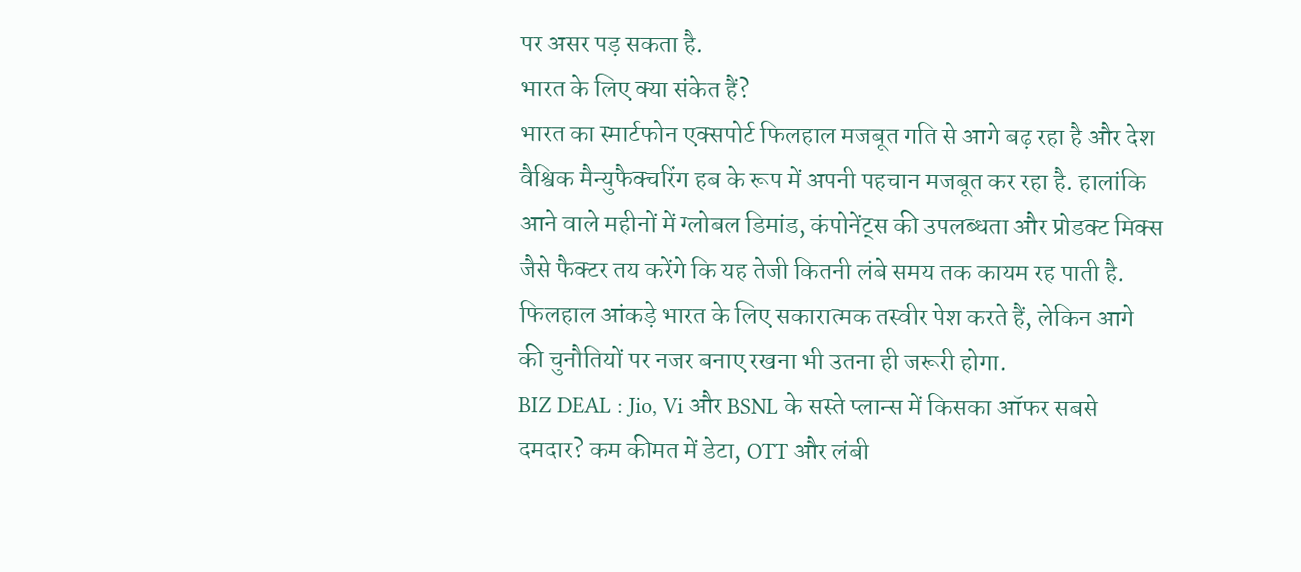पर असर पड़ सकता है.
भारत के लिए क्या संकेत हैं?
भारत का स्मार्टफोन एक्सपोर्ट फिलहाल मजबूत गति से आगे बढ़ रहा है और देश वैश्विक मैन्युफैक्चरिंग हब के रूप में अपनी पहचान मजबूत कर रहा है. हालांकि आने वाले महीनों में ग्लोबल डिमांड, कंपोनेंट्स की उपलब्धता और प्रोडक्ट मिक्स जैसे फैक्टर तय करेंगे कि यह तेजी कितनी लंबे समय तक कायम रह पाती है. फिलहाल आंकड़े भारत के लिए सकारात्मक तस्वीर पेश करते हैं, लेकिन आगे की चुनौतियों पर नजर बनाए रखना भी उतना ही जरूरी होगा.
BIZ DEAL : Jio, Vi और BSNL के सस्ते प्लान्स में किसका ऑफर सबसे दमदार? कम कीमत में डेटा, OTT और लंबी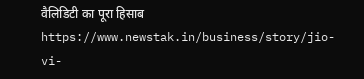वैलिडिटी का पूरा हिसाब
https://www.newstak.in/business/story/jio-vi-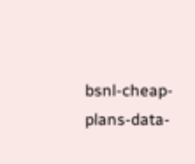bsnl-cheap-plans-data-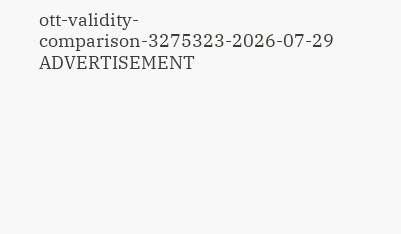ott-validity-comparison-3275323-2026-07-29
ADVERTISEMENT